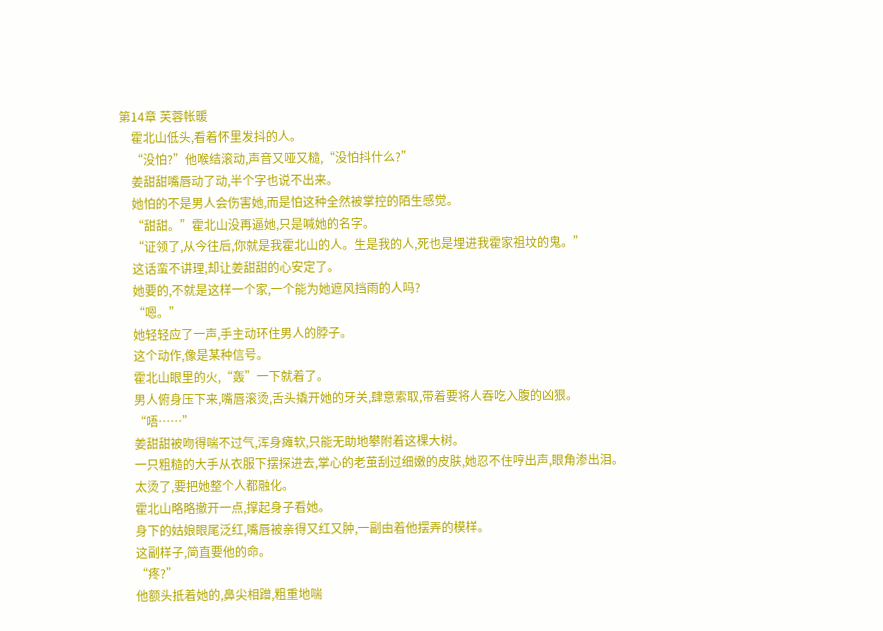第14章 芙蓉帐暖
    霍北山低头,看着怀里发抖的人。
    “没怕?”他喉结滚动,声音又哑又糙,“没怕抖什么?”
    姜甜甜嘴唇动了动,半个字也说不出来。
    她怕的不是男人会伤害她,而是怕这种全然被掌控的陌生感觉。
    “甜甜。”霍北山没再逼她,只是喊她的名字。
    “证领了,从今往后,你就是我霍北山的人。生是我的人,死也是埋进我霍家祖坟的鬼。”
    这话蛮不讲理,却让姜甜甜的心安定了。
    她要的,不就是这样一个家,一个能为她遮风挡雨的人吗?
    “嗯。”
    她轻轻应了一声,手主动环住男人的脖子。
    这个动作,像是某种信号。
    霍北山眼里的火,“轰”一下就着了。
    男人俯身压下来,嘴唇滚烫,舌头撬开她的牙关,肆意索取,带着要将人吞吃入腹的凶狠。
    “唔……”
    姜甜甜被吻得喘不过气,浑身瘫软,只能无助地攀附着这棵大树。
    一只粗糙的大手从衣服下摆探进去,掌心的老茧刮过细嫩的皮肤,她忍不住哼出声,眼角渗出泪。
    太烫了,要把她整个人都融化。
    霍北山略略撤开一点,撑起身子看她。
    身下的姑娘眼尾泛红,嘴唇被亲得又红又肿,一副由着他摆弄的模样。
    这副样子,简直要他的命。
    “疼?”
    他额头抵着她的,鼻尖相蹭,粗重地喘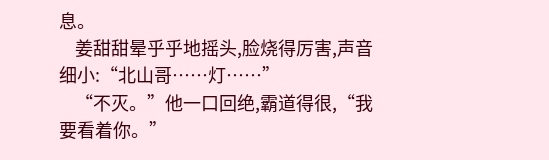息。
    姜甜甜晕乎乎地摇头,脸烧得厉害,声音细小:“北山哥……灯……”
    “不灭。”他一口回绝,霸道得很,“我要看着你。”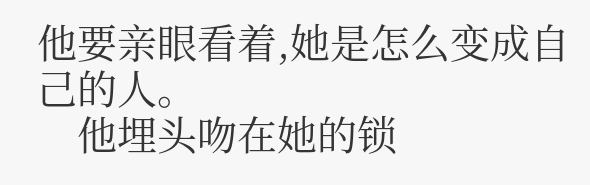他要亲眼看着,她是怎么变成自己的人。
    他埋头吻在她的锁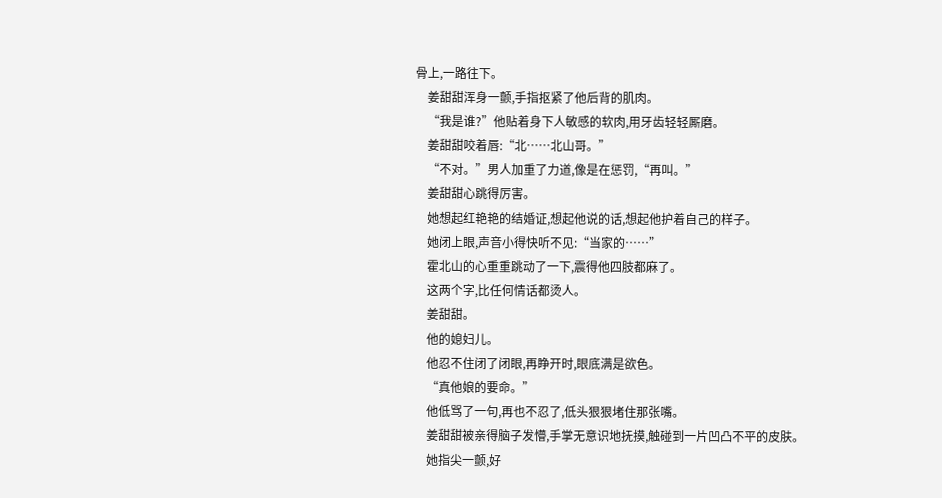骨上,一路往下。
    姜甜甜浑身一颤,手指抠紧了他后背的肌肉。
    “我是谁?”他贴着身下人敏感的软肉,用牙齿轻轻厮磨。
    姜甜甜咬着唇:“北……北山哥。”
    “不对。”男人加重了力道,像是在惩罚,“再叫。”
    姜甜甜心跳得厉害。
    她想起红艳艳的结婚证,想起他说的话,想起他护着自己的样子。
    她闭上眼,声音小得快听不见:“当家的……”
    霍北山的心重重跳动了一下,震得他四肢都麻了。
    这两个字,比任何情话都烫人。
    姜甜甜。
    他的媳妇儿。
    他忍不住闭了闭眼,再睁开时,眼底满是欲色。
    “真他娘的要命。”
    他低骂了一句,再也不忍了,低头狠狠堵住那张嘴。
    姜甜甜被亲得脑子发懵,手掌无意识地抚摸,触碰到一片凹凸不平的皮肤。
    她指尖一颤,好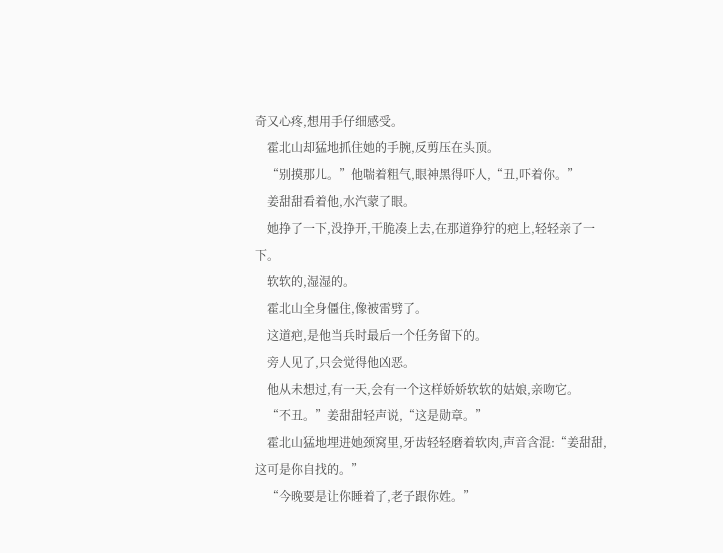奇又心疼,想用手仔细感受。
    霍北山却猛地抓住她的手腕,反剪压在头顶。
    “别摸那儿。”他喘着粗气,眼神黑得吓人,“丑,吓着你。”
    姜甜甜看着他,水汽蒙了眼。
    她挣了一下,没挣开,干脆凑上去,在那道狰狞的疤上,轻轻亲了一下。
    软软的,湿湿的。
    霍北山全身僵住,像被雷劈了。
    这道疤,是他当兵时最后一个任务留下的。
    旁人见了,只会觉得他凶恶。
    他从未想过,有一天,会有一个这样娇娇软软的姑娘,亲吻它。
    “不丑。”姜甜甜轻声说,“这是勋章。”
    霍北山猛地埋进她颈窝里,牙齿轻轻磨着软肉,声音含混:“姜甜甜,这可是你自找的。”
    “今晚要是让你睡着了,老子跟你姓。”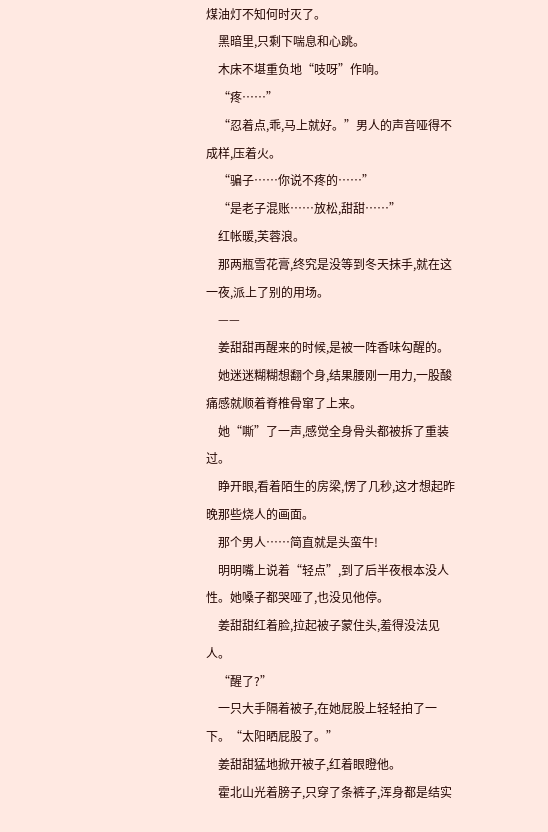煤油灯不知何时灭了。
    黑暗里,只剩下喘息和心跳。
    木床不堪重负地“吱呀”作响。
    “疼……”
    “忍着点,乖,马上就好。”男人的声音哑得不成样,压着火。
    “骗子……你说不疼的……”
    “是老子混账……放松,甜甜……”
    红帐暖,芙蓉浪。
    那两瓶雪花膏,终究是没等到冬天抹手,就在这一夜,派上了别的用场。
    ——
    姜甜甜再醒来的时候,是被一阵香味勾醒的。
    她迷迷糊糊想翻个身,结果腰刚一用力,一股酸痛感就顺着脊椎骨窜了上来。
    她“嘶”了一声,感觉全身骨头都被拆了重装过。
    睁开眼,看着陌生的房梁,愣了几秒,这才想起昨晚那些烧人的画面。
    那个男人……简直就是头蛮牛!
    明明嘴上说着“轻点”,到了后半夜根本没人性。她嗓子都哭哑了,也没见他停。
    姜甜甜红着脸,拉起被子蒙住头,羞得没法见人。
    “醒了?”
    一只大手隔着被子,在她屁股上轻轻拍了一下。“太阳晒屁股了。”
    姜甜甜猛地掀开被子,红着眼瞪他。
    霍北山光着膀子,只穿了条裤子,浑身都是结实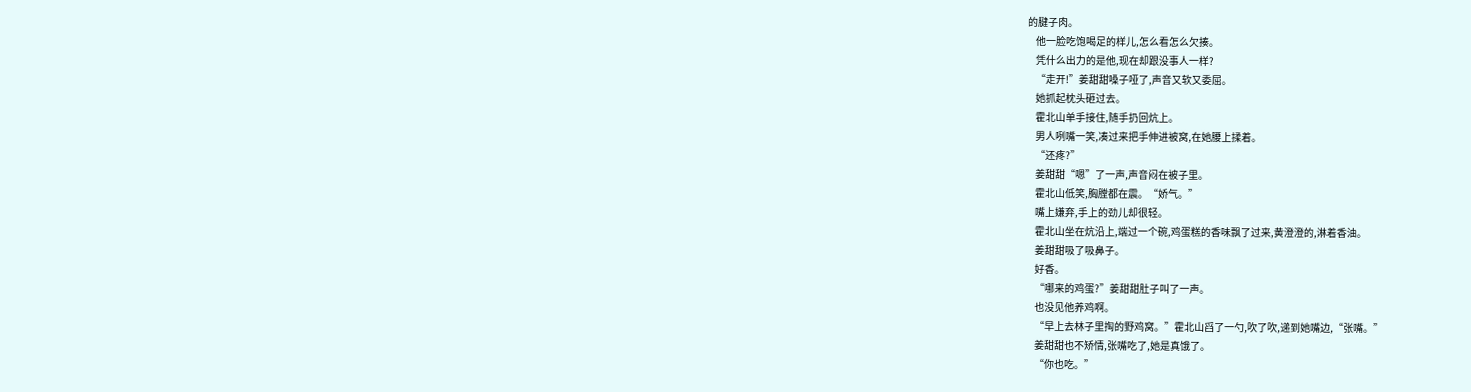的腱子肉。
    他一脸吃饱喝足的样儿,怎么看怎么欠揍。
    凭什么出力的是他,现在却跟没事人一样?
    “走开!”姜甜甜嗓子哑了,声音又软又委屈。
    她抓起枕头砸过去。
    霍北山单手接住,随手扔回炕上。
    男人咧嘴一笑,凑过来把手伸进被窝,在她腰上揉着。
    “还疼?”
    姜甜甜“嗯”了一声,声音闷在被子里。
    霍北山低笑,胸膛都在震。“娇气。”
    嘴上嫌弃,手上的劲儿却很轻。
    霍北山坐在炕沿上,端过一个碗,鸡蛋糕的香味飘了过来,黄澄澄的,淋着香油。
    姜甜甜吸了吸鼻子。
    好香。
    “哪来的鸡蛋?”姜甜甜肚子叫了一声。
    也没见他养鸡啊。
    “早上去林子里掏的野鸡窝。”霍北山舀了一勺,吹了吹,递到她嘴边,“张嘴。”
    姜甜甜也不矫情,张嘴吃了,她是真饿了。
    “你也吃。”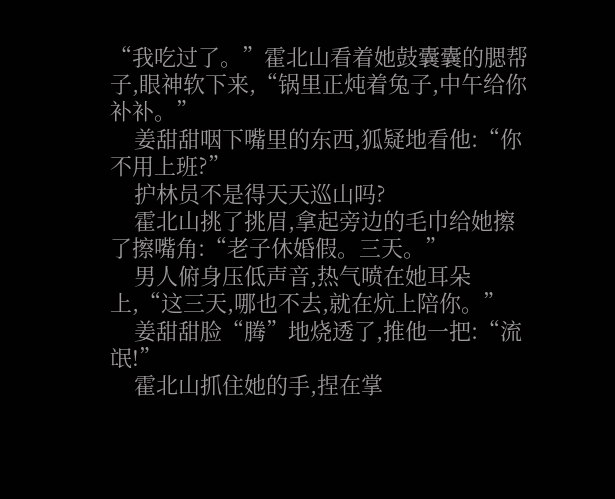“我吃过了。”霍北山看着她鼓囊囊的腮帮子,眼神软下来,“锅里正炖着兔子,中午给你补补。”
    姜甜甜咽下嘴里的东西,狐疑地看他:“你不用上班?”
    护林员不是得天天巡山吗?
    霍北山挑了挑眉,拿起旁边的毛巾给她擦了擦嘴角:“老子休婚假。三天。”
    男人俯身压低声音,热气喷在她耳朵上,“这三天,哪也不去,就在炕上陪你。”
    姜甜甜脸“腾”地烧透了,推他一把:“流氓!”
    霍北山抓住她的手,捏在掌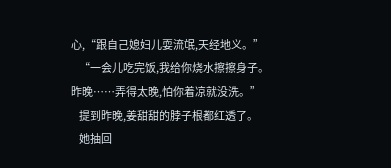心,“跟自己媳妇儿耍流氓,天经地义。”
    “一会儿吃完饭,我给你烧水擦擦身子。昨晚……弄得太晚,怕你着凉就没洗。”
    提到昨晚,姜甜甜的脖子根都红透了。
    她抽回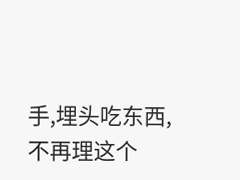手,埋头吃东西,不再理这个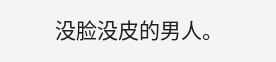没脸没皮的男人。